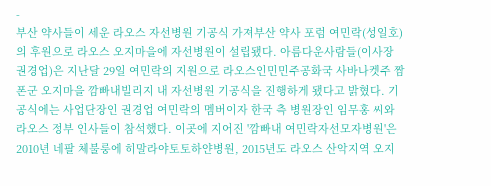-
부산 약사들이 세운 라오스 자선병원 기공식 가져부산 약사 포럼 여민락(성일호)의 후원으로 라오스 오지마을에 자선병원이 설립됐다. 아름다운사람들(이사장 권경업)은 지난달 29일 여민락의 지원으로 라오스인민민주공화국 사바나켓주 짬폰군 오지마을 깜빠내빌리지 내 자선병원 기공식을 진행하게 됐다고 밝혔다. 기공식에는 사업단장인 권경업 여민락의 멤버이자 한국 측 병원장인 임무홍 씨와 라오스 정부 인사들이 참석했다. 이곳에 지어진 '깜빠내 여민락자선모자병원'은 2010년 네팔 체불룽에 히말라야토토하얀병원, 2015년도 라오스 산악지역 오지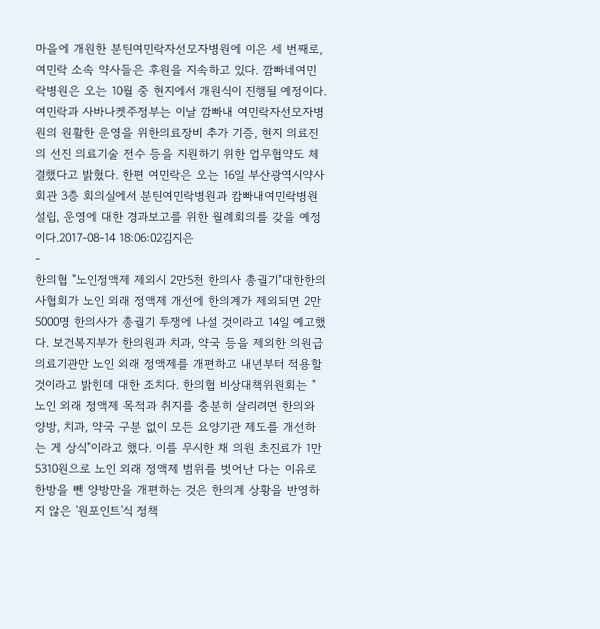마을에 개원한 분틴여민락자선모자병원에 이은 세 번째로, 여민락 소속 약사들은 후원을 지속하고 있다. 깜빠네여민락병원은 오는 10월 중 현지에서 개원식이 진행될 예정이다. 여민락과 사바나켓주정부는 이날 깜빠내 여민락자선모자병원의 원활한 운영을 위한의료장비 추가 기증, 현지 의료진의 선진 의료기술 전수 등을 지원하기 위한 업무협약도 체결했다고 밝혔다. 한편 여민락은 오는 16일 부산광역시약사회관 3층 회의실에서 분틴여민락병원과 캄빠내여민락병원 설립, 운영에 대한 경과보고를 위한 월례회의를 갖을 예정이다.2017-08-14 18:06:02김지은
-
한의협 "노인정액제 제외시 2만5천 한의사 총궐기"대한한의사협회가 노인 외래 정액제 개선에 한의계가 제외되면 2만5000명 한의사가 총궐기 투쟁에 나설 것이라고 14일 예고했다. 보건복지부가 한의원과 치과, 약국 등을 제외한 의원급 의료기관만 노인 외래 정액제를 개편하고 내년부터 적용할 것이라고 밝힌데 대한 조치다. 한의협 비상대책위원회는 "노인 외래 정액제 목적과 취지를 충분히 살리려면 한의와 양방, 치과, 약국 구분 없이 모든 요양기관 제도를 개선하는 게 상식"이라고 했다. 이를 무시한 채 의원 초진료가 1만5310원으로 노인 외래 정액제 범위를 벗어난 다는 이유로 한방을 뺀 양방만을 개편하는 것은 한의계 상황을 반영하지 않은 '원포인트'식 정책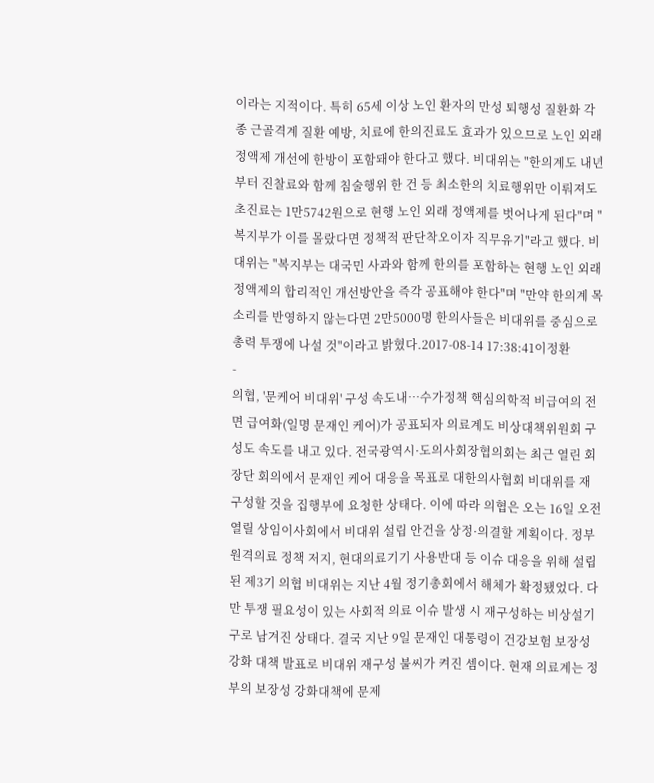이라는 지적이다. 특히 65세 이상 노인 환자의 만성 퇴행성 질환화 각종 근골격계 질환 예방, 치료에 한의진료도 효과가 있으므로 노인 외래 정액제 개선에 한방이 포함돼야 한다고 했다. 비대위는 "한의계도 내년부터 진찰료와 함께 침술행위 한 건 등 최소한의 치료행위만 이뤄져도 초진료는 1만5742원으로 현행 노인 외래 정액제를 벗어나게 된다"며 "복지부가 이를 몰랐다면 정책적 판단착오이자 직무유기"라고 했다. 비대위는 "복지부는 대국민 사과와 함께 한의를 포함하는 현행 노인 외래 정액제의 합리적인 개선방안을 즉각 공표해야 한다"며 "만약 한의계 목소리를 반영하지 않는다면 2만5000명 한의사들은 비대위를 중심으로 총력 투쟁에 나설 것"이라고 밝혔다.2017-08-14 17:38:41이정환
-
의협, '문케어 비대위' 구성 속도내…수가정책 핵심의학적 비급여의 전면 급여화(일명 문재인 케어)가 공표되자 의료계도 비상대책위원회 구성도 속도를 내고 있다. 전국광역시·도의사회장협의회는 최근 열린 회장단 회의에서 문재인 케어 대응을 목표로 대한의사협회 비대위를 재구성할 것을 집행부에 요청한 상태다. 이에 따라 의협은 오는 16일 오전 열릴 상임이사회에서 비대위 설립 안건을 상정·의결할 계획이다. 정부 원격의료 정책 저지, 현대의료기기 사용반대 등 이슈 대응을 위해 설립된 제3기 의협 비대위는 지난 4월 정기총회에서 해체가 확정됐었다. 다만 투쟁 필요성이 있는 사회적 의료 이슈 발생 시 재구성하는 비상설기구로 남겨진 상태다. 결국 지난 9일 문재인 대통령이 건강보험 보장성 강화 대책 발표로 비대위 재구성 불씨가 켜진 셈이다. 현재 의료계는 정부의 보장성 강화대책에 문제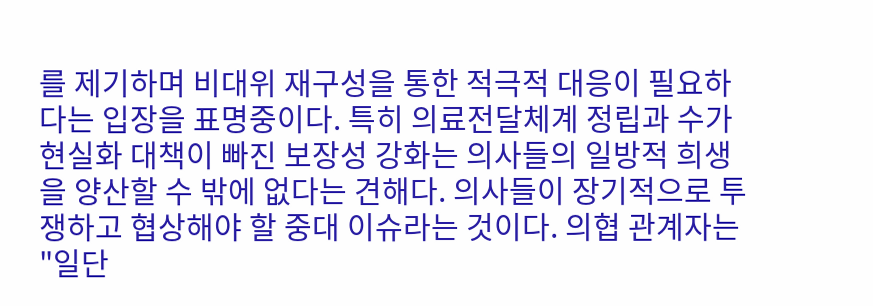를 제기하며 비대위 재구성을 통한 적극적 대응이 필요하다는 입장을 표명중이다. 특히 의료전달체계 정립과 수가 현실화 대책이 빠진 보장성 강화는 의사들의 일방적 희생을 양산할 수 밖에 없다는 견해다. 의사들이 장기적으로 투쟁하고 협상해야 할 중대 이슈라는 것이다. 의협 관계자는 "일단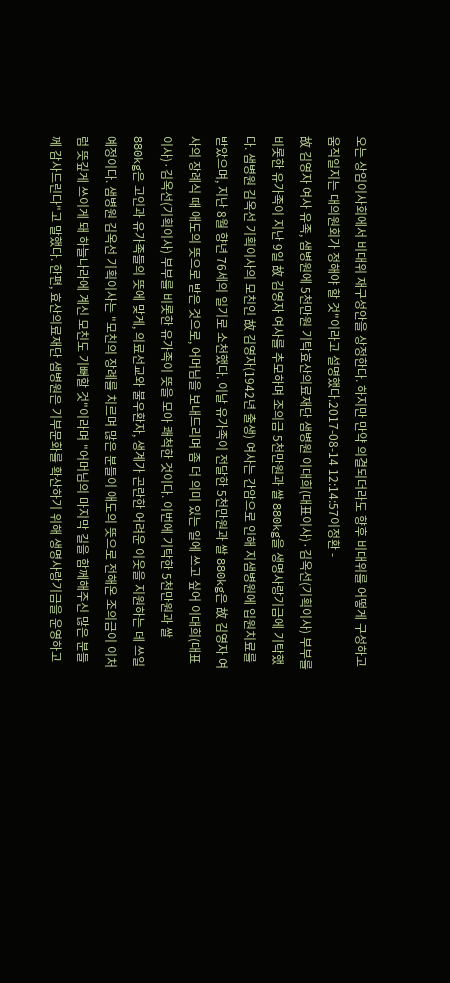오는 상임이사회에서 비대위 재구성안을 상정한다. 하지만 만약 의결되더라도 향후 비대위를 어떻게 구성하고 움직일지는 대의원회가 정해야 할 것"이라고 설명했다.2017-08-14 12:14:57이정환 -
故 김영자 여사 유족, 샘병원에 5천만원 기탁효산의료재단 샘병원 이대희(대표이사)·김옥선(기획이사) 부부를 비롯한 유가족이 지난 9일 故 김영자 여사를 추모하며 조의금 5천만원과 쌀 880kg을 생명사랑기금에 기탁했다. 샘병원 김옥선 기획이사의 모친인 故 김영자(1942년 출생) 여사는 간암으로 인해 지샘병원에 입원치료를 받았으며, 지난 8월 향년 76세의 일기로 소천했다. 이날 유가족이 전달한 5천만원과 쌀 880kg은 故 김영자 여사의 장례식 때 애도의 뜻으로 받은 것으로, 어머님을 보내드리며 좀 더 의미 있는 일에 쓰고 싶어 이대희(대표이사)·김옥선(기획이사) 부부를 비롯한 유가족이 뜻을 모아 쾌척한 것이다. 이번에 기탁한 5천만원과 쌀 880kg은 고인과 유가족들의 뜻에 맞게, 의료선교와 불우환자, 생계가 곤란한 어려운 이웃을 지원하는 데 쓰일 예정이다. 샘병원 김옥선 기획이사는 "모친의 장례를 치르며 많은 분들이 애도의 뜻으로 전해온 조의금이 이처럼 뜻깊게 쓰이게 돼 하늘나라에 계신 모친도 기뻐할 것"이라며 "어머님의 마지막 길을 함께해주신 많은 분들께 감사드린다"고 말했다. 한편, 효산의료재단 샘병원은 기부문화를 확산하기 위해 생명사랑기금을 운영하고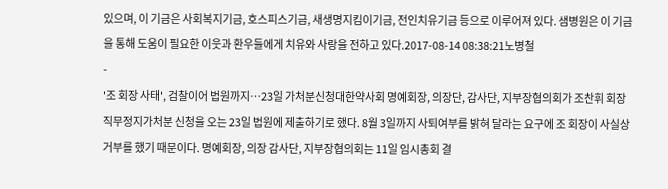있으며, 이 기금은 사회복지기금, 호스피스기금, 새생명지킴이기금, 전인치유기금 등으로 이루어져 있다. 샘병원은 이 기금을 통해 도움이 필요한 이웃과 환우들에게 치유와 사랑을 전하고 있다.2017-08-14 08:38:21노병철
-
'조 회장 사태', 검찰이어 법원까지…23일 가처분신청대한약사회 명예회장, 의장단, 감사단, 지부장협의회가 조찬휘 회장 직무정지가처분 신청을 오는 23일 법원에 제출하기로 했다. 8월 3일까지 사퇴여부를 밝혀 달라는 요구에 조 회장이 사실상 거부를 했기 때문이다. 명예회장, 의장 감사단, 지부장협의회는 11일 임시총회 결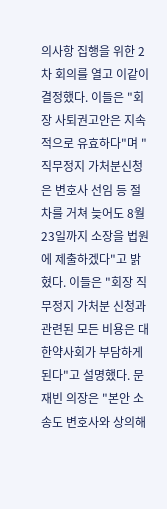의사항 집행을 위한 2차 회의를 열고 이같이 결정했다. 이들은 "회장 사퇴권고안은 지속적으로 유효하다"며 "직무정지 가처분신청은 변호사 선임 등 절차를 거쳐 늦어도 8월 23일까지 소장을 법원에 제출하겠다"고 밝혔다. 이들은 "회장 직무정지 가처분 신청과 관련된 모든 비용은 대한약사회가 부담하게 된다"고 설명했다. 문재빈 의장은 "본안 소송도 변호사와 상의해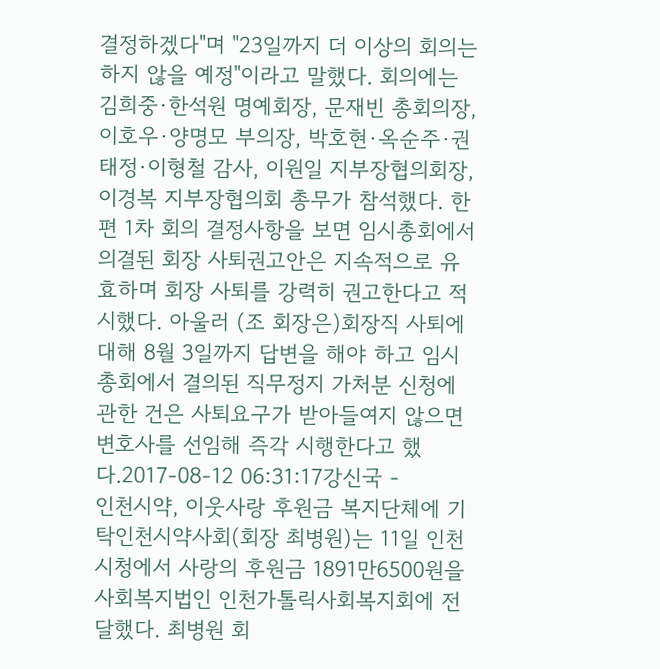결정하겠다"며 "23일까지 더 이상의 회의는 하지 않을 예정"이라고 말했다. 회의에는 김희중·한석원 명예회장, 문재빈 총회의장, 이호우·양명모 부의장, 박호현·옥순주·권태정·이형철 감사, 이원일 지부장협의회장, 이경복 지부장협의회 총무가 참석했다. 한편 1차 회의 결정사항을 보면 임시총회에서 의결된 회장 사퇴권고안은 지속적으로 유효하며 회장 사퇴를 강력히 권고한다고 적시했다. 아울러 (조 회장은)회장직 사퇴에 대해 8월 3일까지 답변을 해야 하고 임시총회에서 결의된 직무정지 가처분 신청에 관한 건은 사퇴요구가 받아들여지 않으면 변호사를 선임해 즉각 시행한다고 했다.2017-08-12 06:31:17강신국 -
인천시약, 이웃사랑 후원금 복지단체에 기탁인천시약사회(회장 최병원)는 11일 인천시청에서 사랑의 후원금 1891만6500원을 사회복지법인 인천가톨릭사회복지회에 전달했다. 최병원 회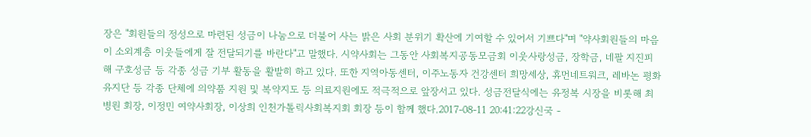장은 "회원들의 정성으로 마련된 성금이 나눔으로 더불어 사는 밝은 사회 분위기 확산에 기여할 수 있어서 기쁘다"며 "약사회원들의 마음이 소외계층 이웃들에게 잘 전달되기를 바란다"고 말했다. 시약사회는 그동안 사회복지공동모금회 이웃사랑성금, 장학금, 네팔 지진피해 구호성금 등 각종 성금 기부 활동을 활발히 하고 있다. 또한 지역아동센터, 이주노동자 건강센터 희망세상, 휴먼네트워크, 레바논 평화유지단 등 각종 단체에 의약품 지원 및 복약지도 등 의료지원에도 적극적으로 앞장서고 있다. 성금전달식에는 유정복 시장을 비롯해 최병원 회장, 이정민 여약사회장, 이상희 인천가톨릭사회복지회 회장 등이 함께 했다.2017-08-11 20:41:22강신국 -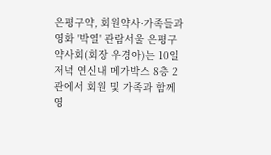은평구약, 회원약사·가족들과 영화 '박열' 관람서울 은평구약사회(회장 우경아)는 10일 저녁 연신내 메가박스 8층 2관에서 회원 및 가족과 함께 영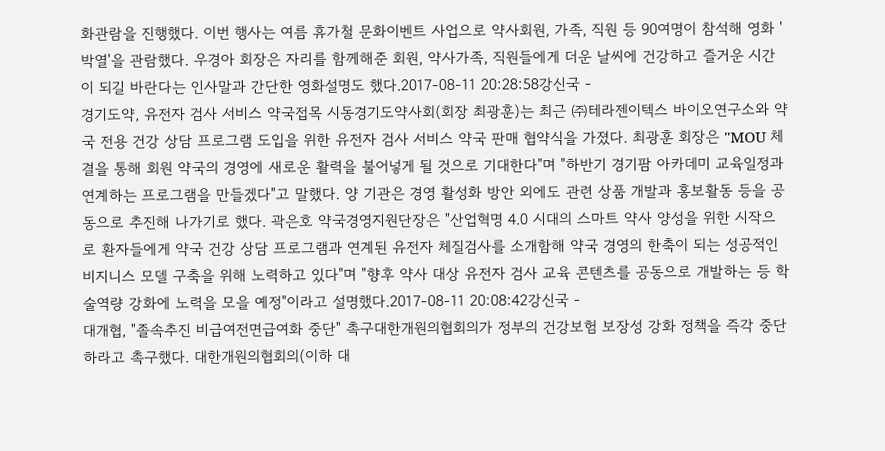화관람을 진행했다. 이번 행사는 여름 휴가철 문화이벤트 사업으로 약사회원, 가족, 직원 등 90여명이 참석해 영화 '박열'을 관람했다. 우경아 회장은 자리를 함께해준 회원, 약사가족, 직원들에게 더운 날씨에 건강하고 즐거운 시간이 되길 바란다는 인사말과 간단한 영화설명도 했다.2017-08-11 20:28:58강신국 -
경기도약, 유전자 검사 서비스 약국접목 시동경기도약사회(회장 최광훈)는 최근 ㈜테라젠이텍스 바이오연구소와 약국 전용 건강 상담 프로그램 도입을 위한 유전자 검사 서비스 약국 판매 협약식을 가졌다. 최광훈 회장은 "MOU 체결을 통해 회원 약국의 경영에 새로운 활력을 불어넣게 될 것으로 기대한다"며 "하반기 경기팜 아카데미 교육일정과 연계하는 프로그램을 만들겠다"고 말했다. 양 기관은 경영 활성화 방안 외에도 관련 상품 개발과 홍보활동 등을 공동으로 추진해 나가기로 했다. 곽은호 약국경영지원단장은 "산업혁명 4.0 시대의 스마트 약사 양성을 위한 시작으로 환자들에게 약국 건강 상담 프로그램과 연계된 유전자 체질검사를 소개함해 약국 경영의 한축이 되는 성공적인 비지니스 모델 구축을 위해 노력하고 있다"며 "향후 약사 대상 유전자 검사 교육 콘텐츠를 공동으로 개발하는 등 학술역량 강화에 노력을 모을 예정"이라고 설명했다.2017-08-11 20:08:42강신국 -
대개협, "졸속추진 비급여전면급여화 중단" 촉구대한개원의협회의가 정부의 건강보험 보장성 강화 정책을 즉각 중단하라고 촉구했다. 대한개원의협회의(이하 대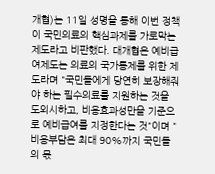개협)는 11일 성명을 통해 이번 정책이 국민의료의 핵심과제를 가로막는 제도라고 비판했다. 대개협은 예비급여제도는 의료의 국가통제를 위한 제도라며 "국민들에게 당연히 보장해줘야 하는 필수의료를 지원하는 것을 도외시하고, 비용효과성만을 기준으로 예비급여를 지정한다는 것"이며 "비용부담은 최대 90%까지 국민들의 몫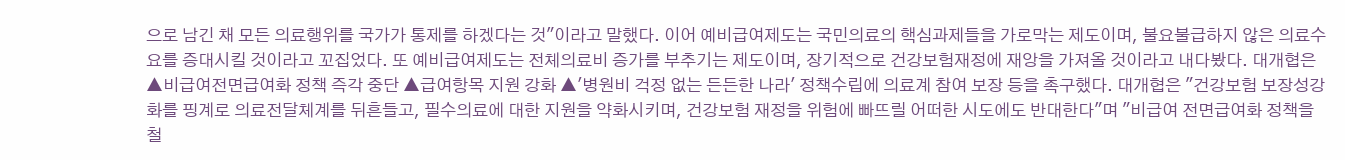으로 남긴 채 모든 의료행위를 국가가 통제를 하겠다는 것"이라고 말했다. 이어 예비급여제도는 국민의료의 핵심과제들을 가로막는 제도이며, 불요불급하지 않은 의료수요를 증대시킬 것이라고 꼬집었다. 또 예비급여제도는 전체의료비 증가를 부추기는 제도이며, 장기적으로 건강보험재정에 재앙을 가져올 것이라고 내다봤다. 대개협은 ▲비급여전면급여화 정책 즉각 중단 ▲급여항목 지원 강화 ▲'병원비 걱정 없는 든든한 나라' 정책수립에 의료계 참여 보장 등을 촉구했다. 대개협은 "건강보험 보장성강화를 핑계로 의료전달체계를 뒤흔들고, 필수의료에 대한 지원을 약화시키며, 건강보험 재정을 위험에 빠뜨릴 어떠한 시도에도 반대한다"며 "비급여 전면급여화 정책을 철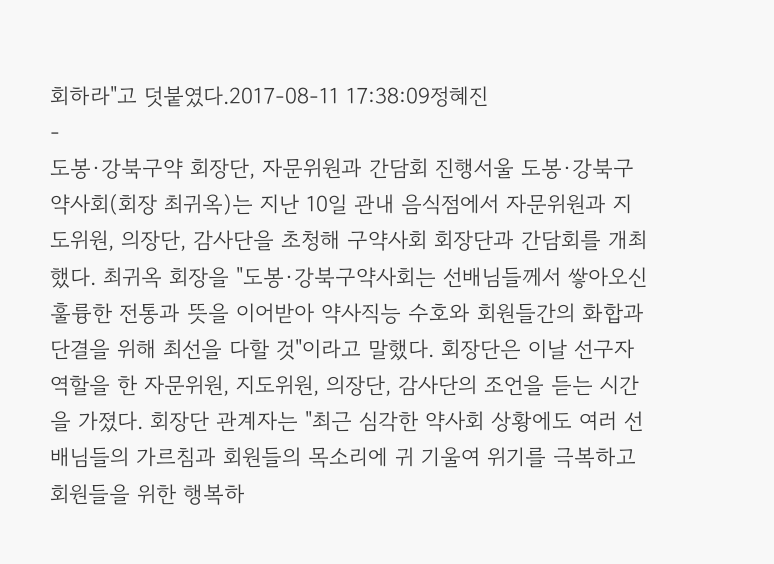회하라"고 덧붙였다.2017-08-11 17:38:09정혜진
-
도봉·강북구약 회장단, 자문위원과 간담회 진행서울 도봉·강북구약사회(회장 최귀옥)는 지난 10일 관내 음식점에서 자문위원과 지도위원, 의장단, 감사단을 초청해 구약사회 회장단과 간담회를 개최했다. 최귀옥 회장을 "도봉·강북구약사회는 선배님들께서 쌓아오신 훌륭한 전통과 뜻을 이어받아 약사직능 수호와 회원들간의 화합과 단결을 위해 최선을 다할 것"이라고 말했다. 회장단은 이날 선구자 역할을 한 자문위원, 지도위원, 의장단, 감사단의 조언을 듣는 시간을 가졌다. 회장단 관계자는 "최근 심각한 약사회 상황에도 여러 선배님들의 가르침과 회원들의 목소리에 귀 기울여 위기를 극복하고 회원들을 위한 행복하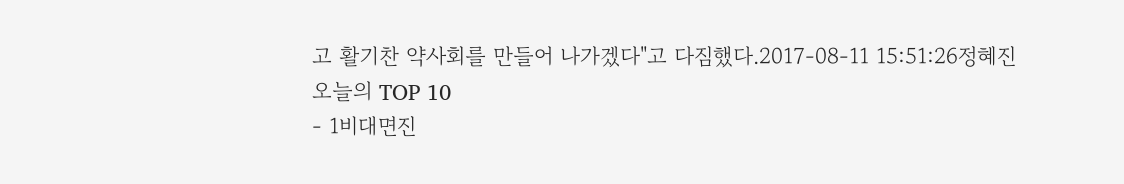고 활기찬 약사회를 만들어 나가겠다"고 다짐했다.2017-08-11 15:51:26정혜진
오늘의 TOP 10
- 1비대면진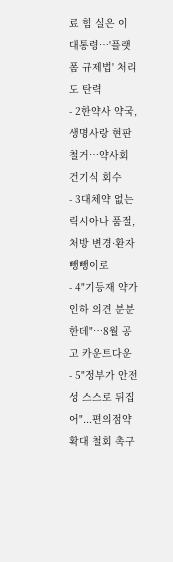료 힘 실은 이 대통령…'플랫폼 규제법' 처리도 탄력
- 2한약사 약국, 생명사랑 현판 철거…약사회 건기식 회수
- 3대체약 없는 릭시아나 품절, 처방 변경·환자 뺑뺑이로
- 4"기등재 약가인하 의견 분분한데"…8월 공고 카운트다운
- 5"정부가 안전성 스스로 뒤집어"...편의점약 확대 철회 촉구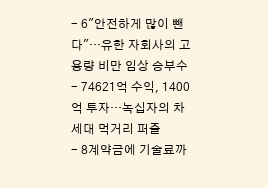- 6"안전하게 많이 뺀다"…유한 자회사의 고용량 비만 임상 승부수
- 74621억 수익, 1400억 투자…녹십자의 차세대 먹거리 퍼즐
- 8계약금에 기술료까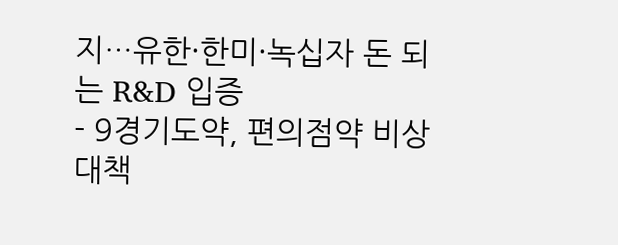지…유한·한미·녹십자 돈 되는 R&D 입증
- 9경기도약, 편의점약 비상대책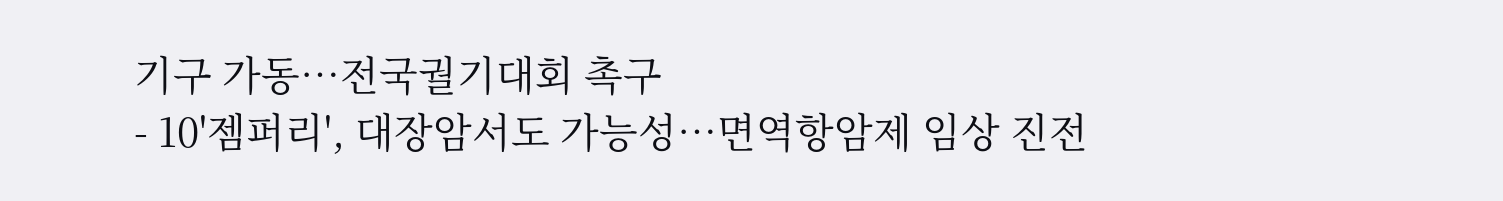기구 가동…전국궐기대회 촉구
- 10'젬퍼리', 대장암서도 가능성…면역항암제 임상 진전